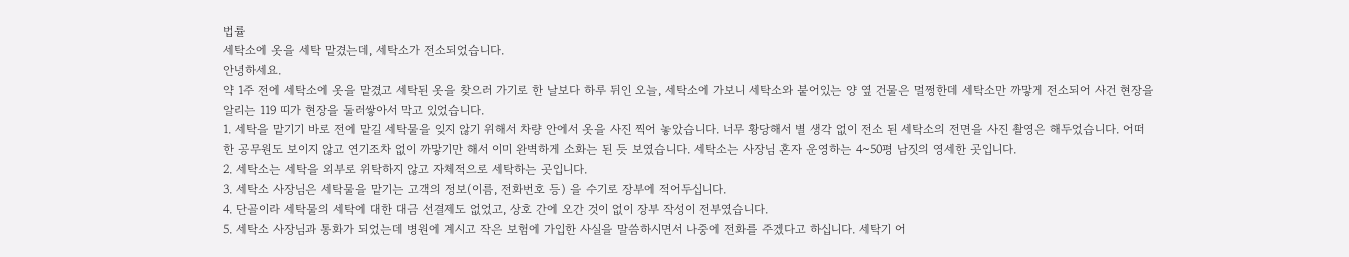법률
세탁소에 옷을 세탁 맡겼는데, 세탁소가 전소되었습니다.
안녕하세요.
약 1주 전에 세탁소에 옷을 맡겼고 세탁된 옷을 찾으러 가기로 한 날보다 하루 뒤인 오늘, 세탁소에 가보니 세탁소와 붙어있는 양 옆 건물은 멀쩡한데 세탁소만 까맣게 전소되어 사건 현장을 알리는 119 띠가 현장을 둘러쌓아서 막고 있었습니다.
1. 세탁을 맡기기 바로 전에 맡길 세탁물을 잊지 않기 위해서 차량 안에서 옷을 사진 찍어 놓았습니다. 너무 황당해서 별 생각 없이 전소 된 세탁소의 전면을 사진 촬영은 해두었습니다. 어떠한 공무원도 보이지 않고 연기조차 없이 까맣기만 해서 이미 완벽하게 소화는 된 듯 보였습니다. 세탁소는 사장님 혼자 운영하는 4~50평 남짓의 영세한 곳입니다.
2. 세탁소는 세탁을 외부로 위탁하지 않고 자체적으로 세탁하는 곳입니다.
3. 세탁소 사장님은 세탁물을 맡기는 고객의 정보(이름, 전화번호 등) 을 수기로 장부에 적어두십니다.
4. 단골이라 세탁물의 세탁에 대한 대금 선결제도 없었고, 상호 간에 오간 것이 없이 장부 작성이 전부였습니다.
5. 세탁소 사장님과 통화가 되었는데 병원에 계시고 작은 보험에 가입한 사실을 말씀하시면서 나중에 전화를 주겠다고 하십니다. 세탁기 어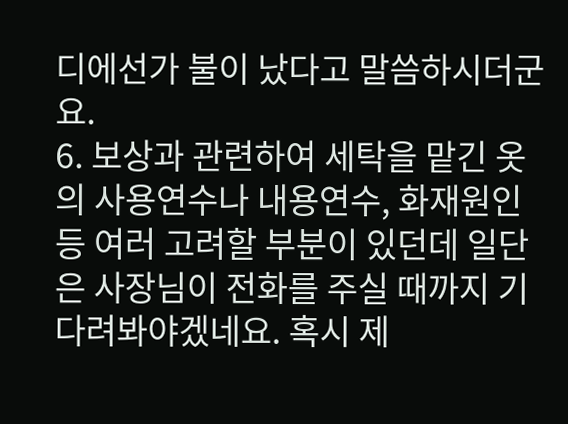디에선가 불이 났다고 말씀하시더군요.
6. 보상과 관련하여 세탁을 맡긴 옷의 사용연수나 내용연수, 화재원인 등 여러 고려할 부분이 있던데 일단은 사장님이 전화를 주실 때까지 기다려봐야겠네요. 혹시 제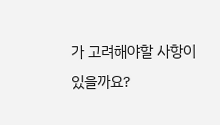가 고려해야할 사항이 있을까요?